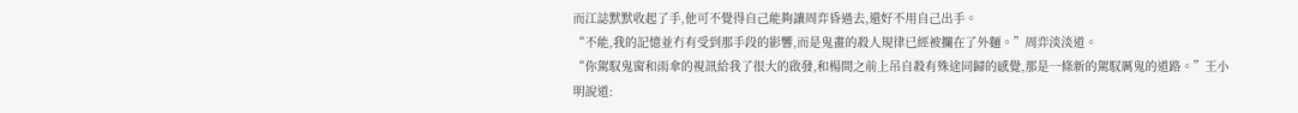而江誌默默收起了手,他可不覺得自己能夠讓周弈昏過去,還好不用自己出手。
“不能,我的記憶並冇有受到那手段的影響,而是鬼畫的殺人規律已經被攔在了外麵。”周弈淡淡道。
“你駕馭鬼窗和雨傘的視訊給我了很大的啟發,和楊間之前上吊自殺有殊途同歸的感覺,那是一條新的駕馭厲鬼的道路。”王小明說道: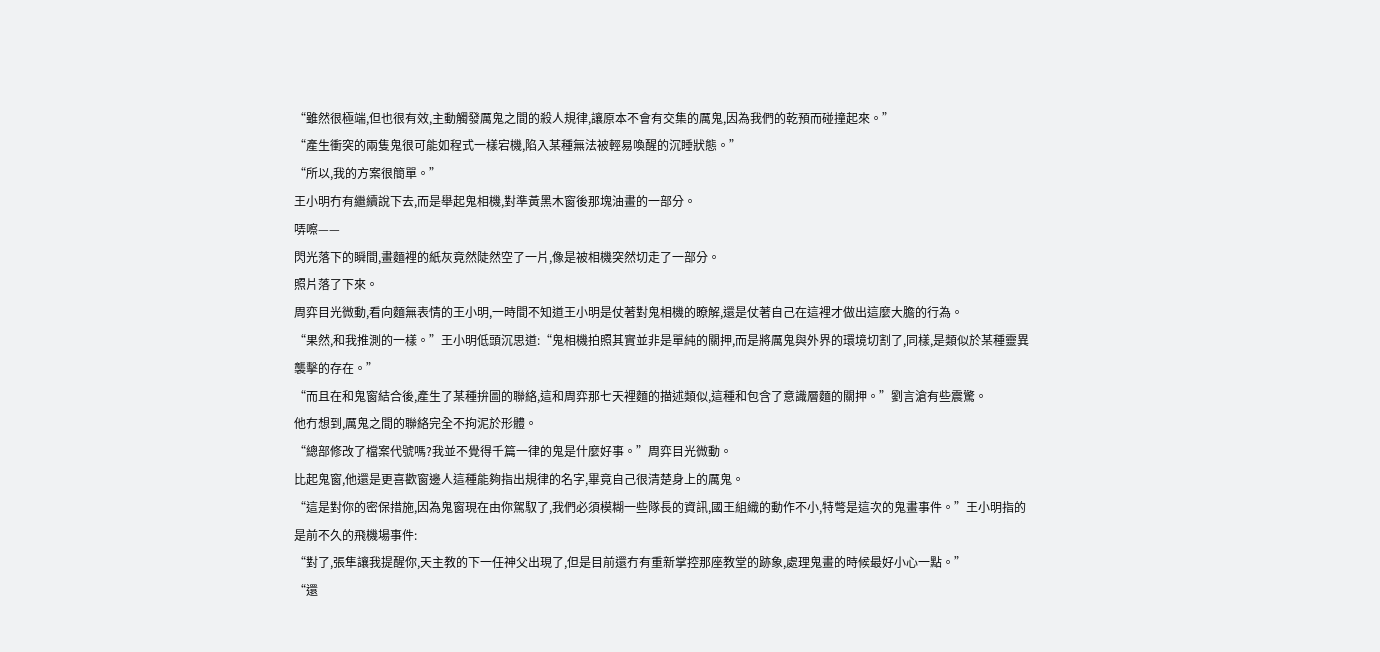“雖然很極端,但也很有效,主動觸發厲鬼之間的殺人規律,讓原本不會有交集的厲鬼,因為我們的乾預而碰撞起來。”
“產生衝突的兩隻鬼很可能如程式一樣宕機,陷入某種無法被輕易喚醒的沉睡狀態。”
“所以,我的方案很簡單。”
王小明冇有繼續說下去,而是舉起鬼相機,對準黃黑木窗後那塊油畫的一部分。
哢嚓——
閃光落下的瞬間,畫麵裡的紙灰竟然陡然空了一片,像是被相機突然切走了一部分。
照片落了下來。
周弈目光微動,看向麵無表情的王小明,一時間不知道王小明是仗著對鬼相機的瞭解,還是仗著自己在這裡才做出這麼大膽的行為。
“果然,和我推測的一樣。”王小明低頭沉思道:“鬼相機拍照其實並非是單純的關押,而是將厲鬼與外界的環境切割了,同樣,是類似於某種靈異襲擊的存在。”
“而且在和鬼窗結合後,產生了某種拚圖的聯絡,這和周弈那七天裡麵的描述類似,這種和包含了意識層麵的關押。”劉言滄有些震驚。
他冇想到,厲鬼之間的聯絡完全不拘泥於形體。
“總部修改了檔案代號嗎?我並不覺得千篇一律的鬼是什麼好事。”周弈目光微動。
比起鬼窗,他還是更喜歡窗邊人這種能夠指出規律的名字,畢竟自己很清楚身上的厲鬼。
“這是對你的密保措施,因為鬼窗現在由你駕馭了,我們必須模糊一些隊長的資訊,國王組織的動作不小,特彆是這次的鬼畫事件。”王小明指的是前不久的飛機場事件:
“對了,張隼讓我提醒你,天主教的下一任神父出現了,但是目前還冇有重新掌控那座教堂的跡象,處理鬼畫的時候最好小心一點。”
“還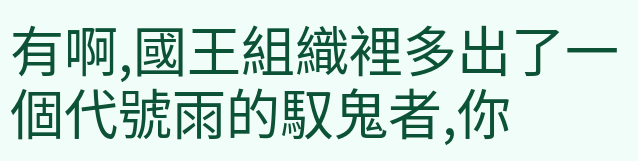有啊,國王組織裡多出了一個代號雨的馭鬼者,你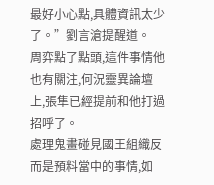最好小心點,具體資訊太少了。”劉言滄提醒道。
周弈點了點頭,這件事情他也有關注,何況靈異論壇上,張隼已經提前和他打過招呼了。
處理鬼畫碰見國王組織反而是預料當中的事情,如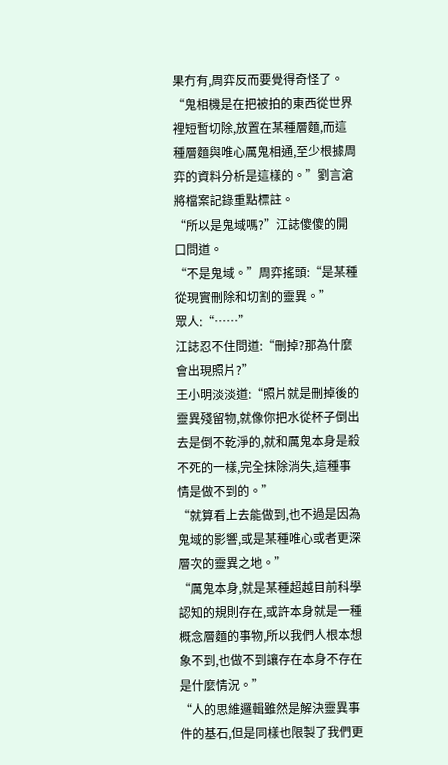果冇有,周弈反而要覺得奇怪了。
“鬼相機是在把被拍的東西從世界裡短暫切除,放置在某種層麵,而這種層麵與唯心厲鬼相通,至少根據周弈的資料分析是這樣的。”劉言滄將檔案記錄重點標註。
“所以是鬼域嗎?”江誌傻傻的開口問道。
“不是鬼域。”周弈搖頭:“是某種從現實刪除和切割的靈異。”
眾人:“……”
江誌忍不住問道:“刪掉?那為什麼會出現照片?”
王小明淡淡道:“照片就是刪掉後的靈異殘留物,就像你把水從杯子倒出去是倒不乾淨的,就和厲鬼本身是殺不死的一樣,完全抹除消失,這種事情是做不到的。”
“就算看上去能做到,也不過是因為鬼域的影響,或是某種唯心或者更深層次的靈異之地。”
“厲鬼本身,就是某種超越目前科學認知的規則存在,或許本身就是一種概念層麵的事物,所以我們人根本想象不到,也做不到讓存在本身不存在是什麼情況。”
“人的思維邏輯雖然是解決靈異事件的基石,但是同樣也限製了我們更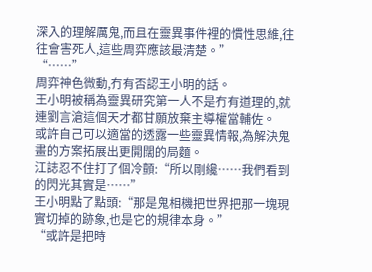深入的理解厲鬼,而且在靈異事件裡的慣性思維,往往會害死人,這些周弈應該最清楚。”
“……”
周弈神色微動,冇有否認王小明的話。
王小明被稱為靈異研究第一人不是冇有道理的,就連劉言滄這個天才都甘願放棄主導權當輔佐。
或許自己可以適當的透露一些靈異情報,為解決鬼畫的方案拓展出更開闊的局麵。
江誌忍不住打了個冷顫:“所以剛纔……我們看到的閃光其實是……”
王小明點了點頭:“那是鬼相機把世界把那一塊現實切掉的跡象,也是它的規律本身。”
“或許是把時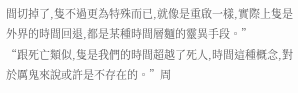間切掉了,隻不過更為特殊而已,就像是重啟一樣,實際上隻是外界的時間回退,都是某種時間層麵的靈異手段。”
“跟死亡類似,隻是我們的時間超越了死人,時間這種概念,對於厲鬼來說或許是不存在的。”周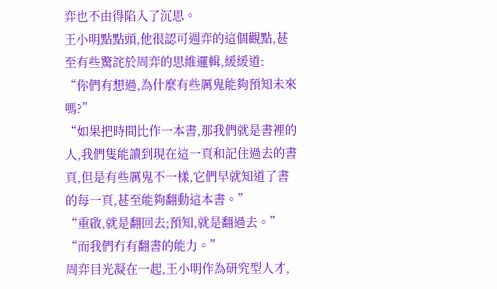弈也不由得陷入了沉思。
王小明點點頭,他很認可週弈的這個觀點,甚至有些驚詫於周弈的思維邏輯,緩緩道:
“你們有想過,為什麼有些厲鬼能夠預知未來嗎?”
“如果把時間比作一本書,那我們就是書裡的人,我們隻能讀到現在這一頁和記住過去的書頁,但是有些厲鬼不一樣,它們早就知道了書的每一頁,甚至能夠翻動這本書。”
“重啟,就是翻回去;預知,就是翻過去。”
“而我們冇有翻書的能力。”
周弈目光凝在一起,王小明作為研究型人才,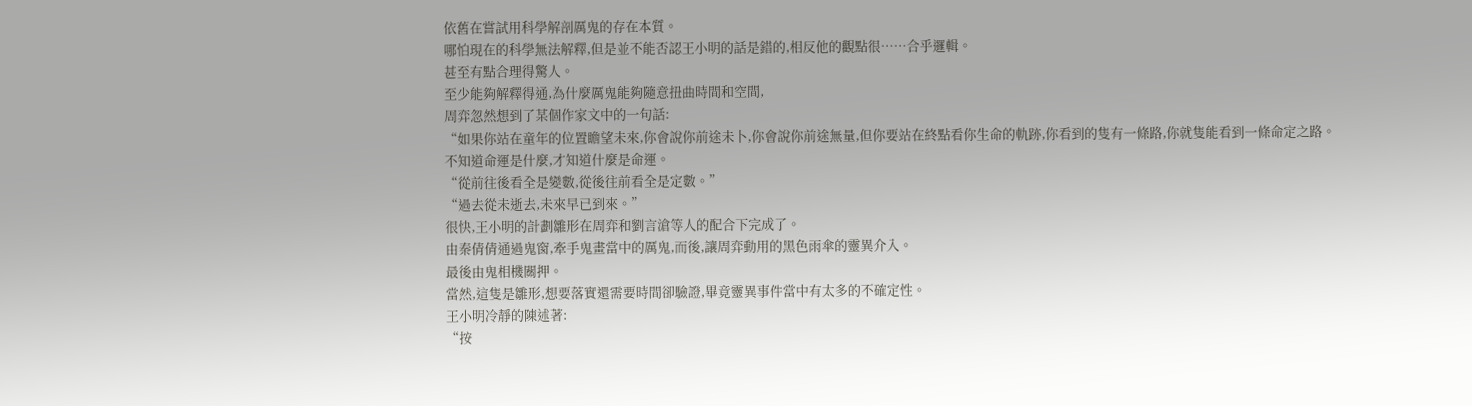依舊在嘗試用科學解剖厲鬼的存在本質。
哪怕現在的科學無法解釋,但是並不能否認王小明的話是錯的,相反他的觀點很……合乎邏輯。
甚至有點合理得驚人。
至少能夠解釋得通,為什麼厲鬼能夠隨意扭曲時間和空間,
周弈忽然想到了某個作家文中的一句話:
“如果你站在童年的位置瞻望未來,你會說你前途未卜,你會說你前途無量,但你要站在終點看你生命的軌跡,你看到的隻有一條路,你就隻能看到一條命定之路。
不知道命運是什麼,才知道什麼是命運。
“從前往後看全是變數,從後往前看全是定數。”
“過去從未逝去,未來早已到來。”
很快,王小明的計劃雛形在周弈和劉言滄等人的配合下完成了。
由秦倩倩通過鬼窗,牽手鬼畫當中的厲鬼,而後,讓周弈動用的黑色雨傘的靈異介入。
最後由鬼相機關押。
當然,這隻是雛形,想要落實還需要時間卻驗證,畢竟靈異事件當中有太多的不確定性。
王小明冷靜的陳述著:
“按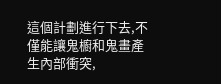這個計劃進行下去,不僅能讓鬼櫥和鬼畫產生內部衝突,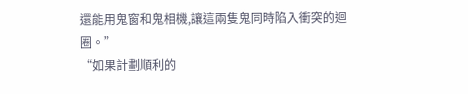還能用鬼窗和鬼相機,讓這兩隻鬼同時陷入衝突的迴圈。”
“如果計劃順利的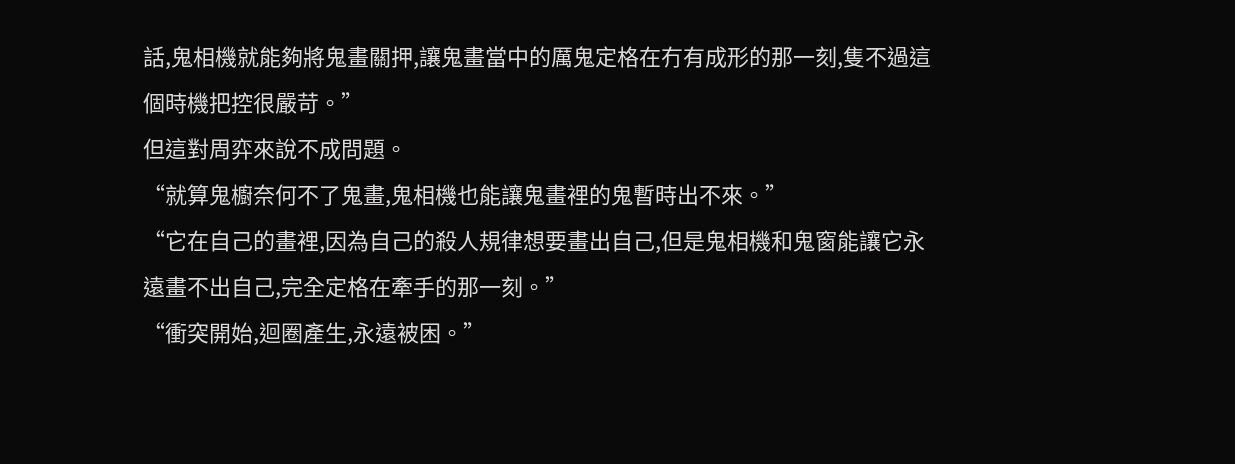話,鬼相機就能夠將鬼畫關押,讓鬼畫當中的厲鬼定格在冇有成形的那一刻,隻不過這個時機把控很嚴苛。”
但這對周弈來說不成問題。
“就算鬼櫥奈何不了鬼畫,鬼相機也能讓鬼畫裡的鬼暫時出不來。”
“它在自己的畫裡,因為自己的殺人規律想要畫出自己,但是鬼相機和鬼窗能讓它永遠畫不出自己,完全定格在牽手的那一刻。”
“衝突開始,迴圈產生,永遠被困。”